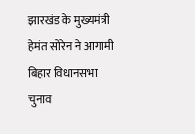झारखंड के मुख्यमंत्री हेमंत सोरेन ने आगामी बिहार विधानसभा चुनाव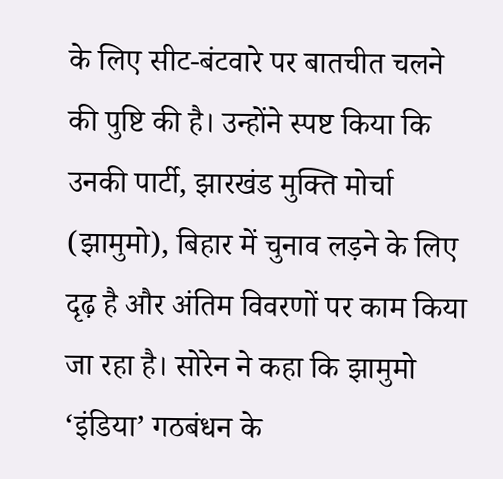के लिए सीट-बंटवारे पर बातचीत चलने की पुष्टि की है। उन्होंने स्पष्ट किया कि उनकी पार्टी, झारखंड मुक्ति मोर्चा (झामुमो), बिहार में चुनाव लड़ने के लिए दृढ़ है और अंतिम विवरणों पर काम किया जा रहा है। सोरेन ने कहा कि झामुमो ‘इंडिया’ गठबंधन के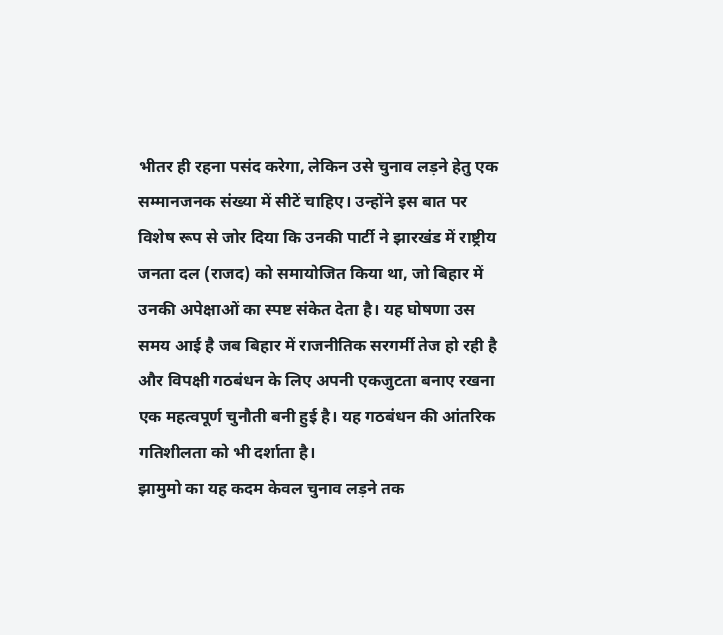भीतर ही रहना पसंद करेगा, लेकिन उसे चुनाव लड़ने हेतु एक सम्मानजनक संख्या में सीटें चाहिए। उन्होंने इस बात पर विशेष रूप से जोर दिया कि उनकी पार्टी ने झारखंड में राष्ट्रीय जनता दल (राजद) को समायोजित किया था, जो बिहार में उनकी अपेक्षाओं का स्पष्ट संकेत देता है। यह घोषणा उस समय आई है जब बिहार में राजनीतिक सरगर्मी तेज हो रही है और विपक्षी गठबंधन के लिए अपनी एकजुटता बनाए रखना एक महत्वपूर्ण चुनौती बनी हुई है। यह गठबंधन की आंतरिक गतिशीलता को भी दर्शाता है।
झामुमो का यह कदम केवल चुनाव लड़ने तक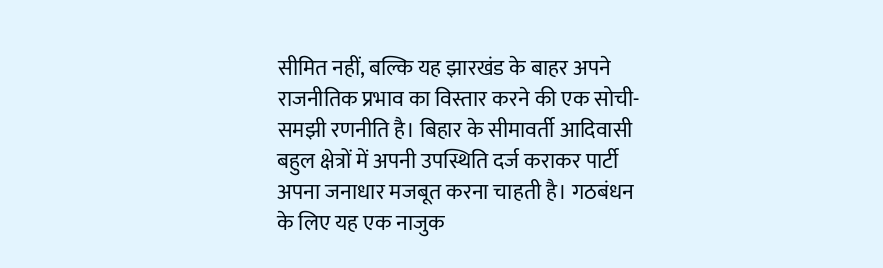सीमित नहीं, बल्कि यह झारखंड के बाहर अपने राजनीतिक प्रभाव का विस्तार करने की एक सोची-समझी रणनीति है। बिहार के सीमावर्ती आदिवासी बहुल क्षेत्रों में अपनी उपस्थिति दर्ज कराकर पार्टी अपना जनाधार मजबूत करना चाहती है। गठबंधन के लिए यह एक नाजुक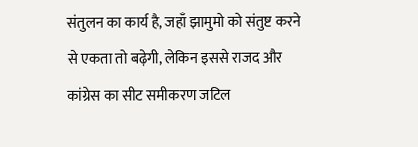संतुलन का कार्य है, जहाँ झामुमो को संतुष्ट करने से एकता तो बढ़ेगी, लेकिन इससे राजद और कांग्रेस का सीट समीकरण जटिल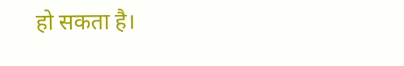हो सकता है।